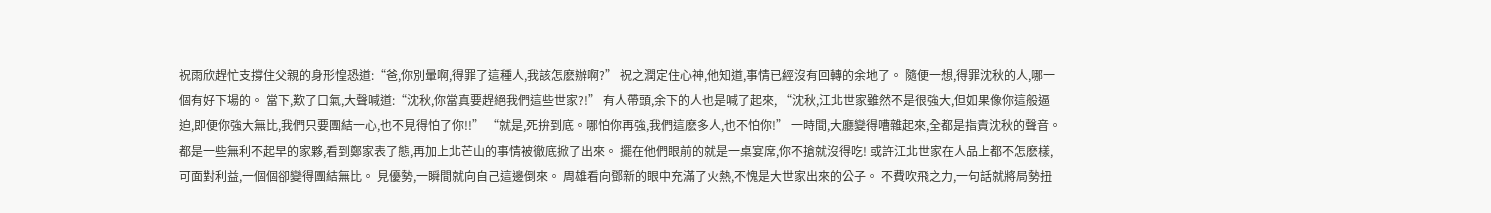祝雨欣趕忙支撐住父親的身形惶恐道:“爸,你別暈啊,得罪了這種人,我該怎麽辦啊?” 祝之潤定住心神,他知道,事情已經沒有回轉的余地了。 隨便一想,得罪沈秋的人,哪一個有好下場的。 當下,歎了口氣,大聲喊道:“沈秋,你當真要趕絕我們這些世家?!” 有人帶頭,余下的人也是喊了起來, “沈秋,江北世家雖然不是很強大,但如果像你這般逼迫,即便你強大無比,我們只要團結一心,也不見得怕了你!!” “就是,死拚到底。哪怕你再強,我們這麽多人,也不怕你!” 一時間,大廳變得嘈雜起來,全都是指責沈秋的聲音。 都是一些無利不起早的家夥,看到鄭家表了態,再加上北芒山的事情被徹底掀了出來。 擺在他們眼前的就是一桌宴席,你不搶就沒得吃! 或許江北世家在人品上都不怎麽樣,可面對利益,一個個卻變得團結無比。 見優勢,一瞬間就向自己這邊倒來。 周雄看向鄧新的眼中充滿了火熱,不愧是大世家出來的公子。 不費吹飛之力,一句話就將局勢扭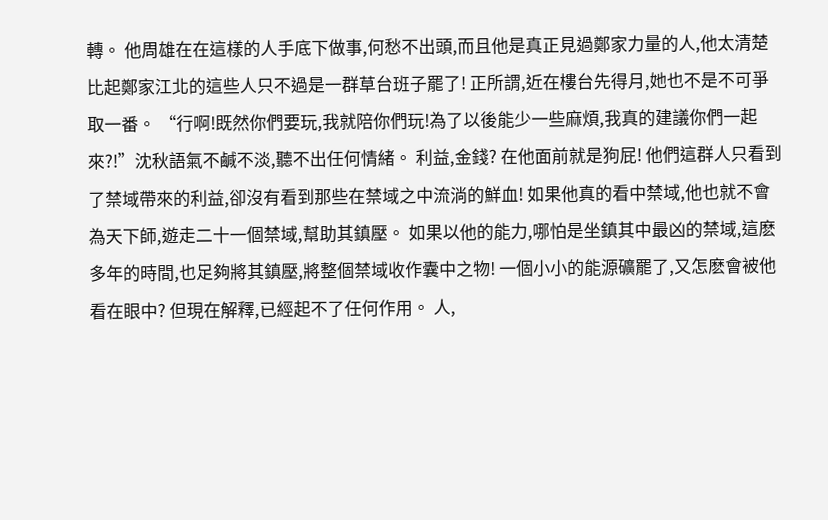轉。 他周雄在在這樣的人手底下做事,何愁不出頭,而且他是真正見過鄭家力量的人,他太清楚比起鄭家江北的這些人只不過是一群草台班子罷了! 正所謂,近在樓台先得月,她也不是不可爭取一番。 “行啊!既然你們要玩,我就陪你們玩!為了以後能少一些麻煩,我真的建議你們一起來?!”沈秋語氣不鹹不淡,聽不出任何情緒。 利益,金錢? 在他面前就是狗屁! 他們這群人只看到了禁域帶來的利益,卻沒有看到那些在禁域之中流淌的鮮血! 如果他真的看中禁域,他也就不會為天下師,遊走二十一個禁域,幫助其鎮壓。 如果以他的能力,哪怕是坐鎮其中最凶的禁域,這麽多年的時間,也足夠將其鎮壓,將整個禁域收作囊中之物! 一個小小的能源礦罷了,又怎麽會被他看在眼中? 但現在解釋,已經起不了任何作用。 人,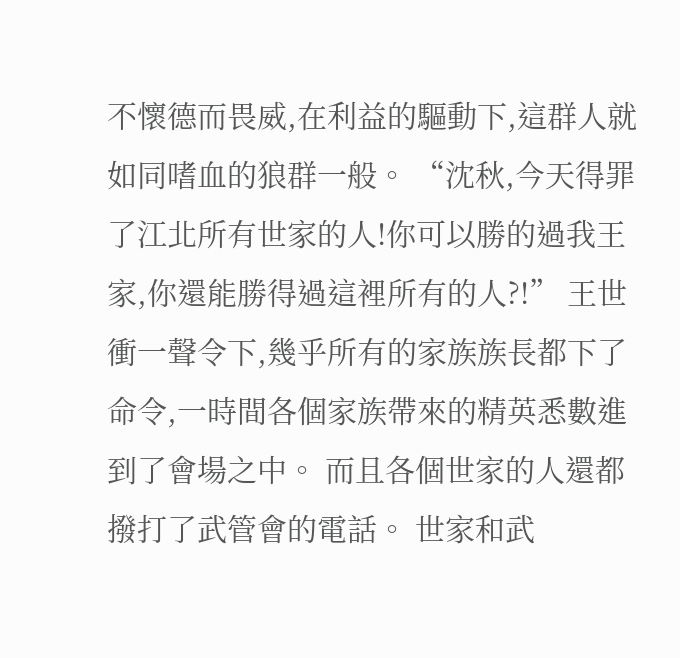不懷德而畏威,在利益的驅動下,這群人就如同嗜血的狼群一般。 “沈秋,今天得罪了江北所有世家的人!你可以勝的過我王家,你還能勝得過這裡所有的人?!” 王世衝一聲令下,幾乎所有的家族族長都下了命令,一時間各個家族帶來的精英悉數進到了會場之中。 而且各個世家的人還都撥打了武管會的電話。 世家和武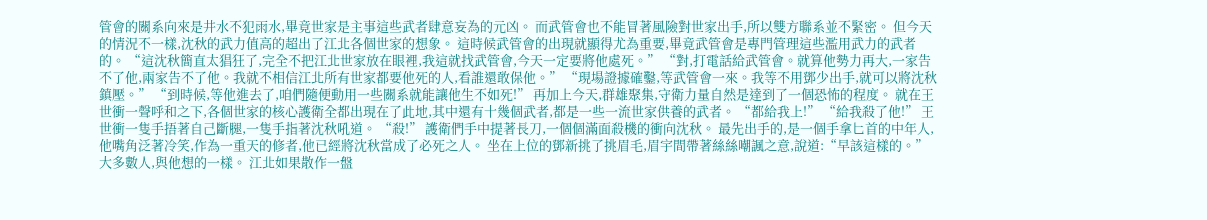管會的關系向來是井水不犯雨水,畢竟世家是主事這些武者肆意妄為的元凶。 而武管會也不能冒著風險對世家出手,所以雙方聯系並不緊密。 但今天的情況不一樣,沈秋的武力值高的超出了江北各個世家的想象。 這時候武管會的出現就顯得尤為重要,畢竟武管會是專門管理這些濫用武力的武者的。 “這沈秋簡直太猖狂了,完全不把江北世家放在眼裡,我這就找武管會,今天一定要將他處死。” “對,打電話給武管會。就算他勢力再大,一家告不了他,兩家告不了他。我就不相信江北所有世家都要他死的人,看誰還敢保他。” “現場證據確鑿,等武管會一來。我等不用鄧少出手,就可以將沈秋鎮壓。” “到時候,等他進去了,咱們隨便動用一些關系就能讓他生不如死!” 再加上今天,群雄聚集,守衛力量自然是達到了一個恐怖的程度。 就在王世衝一聲呼和之下,各個世家的核心護衛全都出現在了此地,其中還有十幾個武者,都是一些一流世家供養的武者。 “都給我上!” “給我殺了他!” 王世衝一隻手捂著自己斷腿,一隻手指著沈秋吼道。 “殺!” 護衛們手中提著長刀,一個個滿面殺機的衝向沈秋。 最先出手的,是一個手拿匕首的中年人,他嘴角泛著冷笑,作為一重天的修者,他已經將沈秋當成了必死之人。 坐在上位的鄧新挑了挑眉毛,眉宇間帶著絲絲嘲諷之意,說道:“早該這樣的。” 大多數人,與他想的一樣。 江北如果散作一盤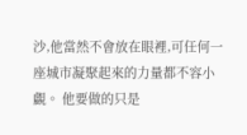沙,他當然不會放在眼裡,可任何一座城市凝聚起來的力量都不容小覷。 他要做的只是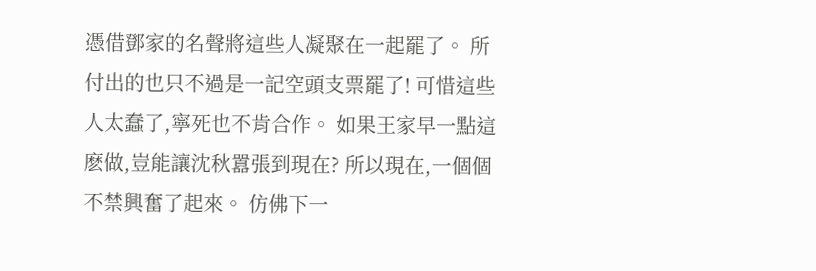憑借鄧家的名聲將這些人凝聚在一起罷了。 所付出的也只不過是一記空頭支票罷了! 可惜這些人太蠢了,寧死也不肯合作。 如果王家早一點這麽做,豈能讓沈秋囂張到現在? 所以現在,一個個不禁興奮了起來。 仿佛下一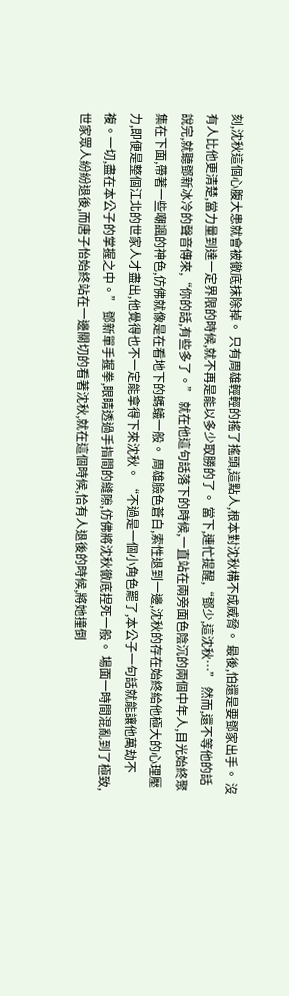刻,沈秋這個心腹大患就會被徹底抹除掉。 只有周雄輕輕的搖了搖頭,這點人,根本對沈秋構不成威脅。 最後,怕還是要鄧家出手。 沒有人比他更清楚,當力量到達一定界限的時候,就不再是能以多少取勝的了。 當下,連忙提醒,“鄧少,這沈秋…” 然而,還不等他的話說完,就聽鄧新冰冷的聲音傳來,“你的話,有些多了。” 就在他這句話落下的時候,一直站在兩旁面色陰沉的兩個中年人,目光始終聚集在下面,帶著一些嘲諷的神色,仿佛就像是在看地下的螞蟻一般。 周雄臉色蒼白,索性退到一邊,沈秋的存在始終給他極大的心理壓力,即便是整個江北的世家人才盡出,他覺得也不一定能拿得下來沈秋。 “不過是一個小角色罷了,本公子一句話就能讓他萬劫不複。一切,盡在本公子的掌握之中。” 鄧新單手握拳,眼睛透過手指間的縫隙,仿佛將沈秋徹底捏死一般。 場面一時間混亂到了極致,世家眾人紛紛退後,而唐子怡始終站在一邊關切的看著沈秋,就在這個時候,恰有人退後的時候,將她撞倒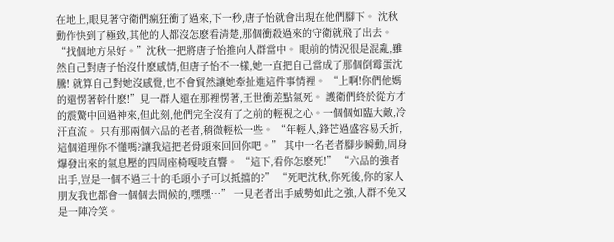在地上,眼見著守衛們瘋狂衝了過來,下一秒,唐子怡就會出現在他們腳下。 沈秋動作快到了極致,其他的人都沒怎麽看清楚,那個衝殺過來的守衛就飛了出去。 “找個地方呆好。”沈秋一把將唐子怡推向人群當中。 眼前的情況很是混亂,雖然自己對唐子怡沒什麽感情,但唐子怡不一樣,她一直把自己當成了那個倒霉蛋沈騰! 就算自己對她沒感覺,也不會貿然讓她牽扯進這件事情裡。 “上啊!你們他媽的還愣著幹什麽!”見一群人還在那裡愣著,王世衝差點氣死。 護衛們終於從方才的震驚中回過神來,但此刻,他們完全沒有了之前的輕視之心。一個個如臨大敵,冷汗直流。 只有那兩個六品的老者,稍微輕松一些。 “年輕人,鋒芒過盛容易夭折,這個道理你不懂嗎?讓我這把老骨頭來回回你吧。” 其中一名老者腳步瞬動,周身爆發出來的氣息壓的四周座椅嘎吱直響。 “這下,看你怎麽死!” “六品的強者出手,豈是一個不過三十的毛頭小子可以抵擋的?” “死吧沈秋,你死後,你的家人朋友我也都會一個個去問候的,嘿嘿…” 一見老者出手威勢如此之強,人群不免又是一陣冷笑。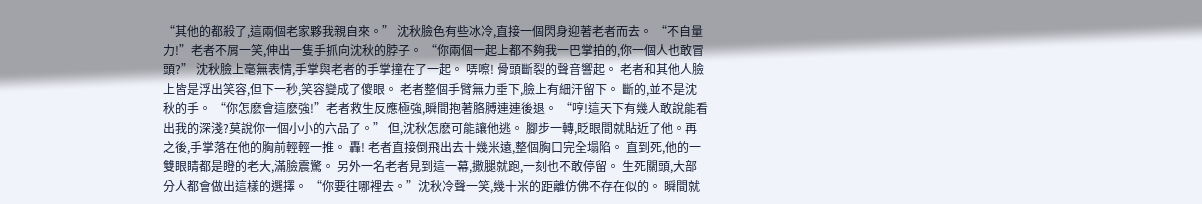“其他的都殺了,這兩個老家夥我親自來。” 沈秋臉色有些冰冷,直接一個閃身迎著老者而去。 “不自量力!”老者不屑一笑,伸出一隻手抓向沈秋的脖子。 “你兩個一起上都不夠我一巴掌拍的,你一個人也敢冒頭?” 沈秋臉上毫無表情,手掌與老者的手掌撞在了一起。 哢嚓! 骨頭斷裂的聲音響起。 老者和其他人臉上皆是浮出笑容,但下一秒,笑容變成了傻眼。 老者整個手臂無力垂下,臉上有細汗留下。 斷的,並不是沈秋的手。 “你怎麽會這麽強!”老者救生反應極強,瞬間抱著胳膊連連後退。 “哼!這天下有幾人敢說能看出我的深淺?莫說你一個小小的六品了。” 但,沈秋怎麽可能讓他逃。 腳步一轉,眨眼間就貼近了他。再之後,手掌落在他的胸前輕輕一推。 轟! 老者直接倒飛出去十幾米遠,整個胸口完全塌陷。 直到死,他的一雙眼睛都是瞪的老大,滿臉震驚。 另外一名老者見到這一幕,撒腿就跑,一刻也不敢停留。 生死關頭,大部分人都會做出這樣的選擇。 “你要往哪裡去。”沈秋冷聲一笑,幾十米的距離仿佛不存在似的。 瞬間就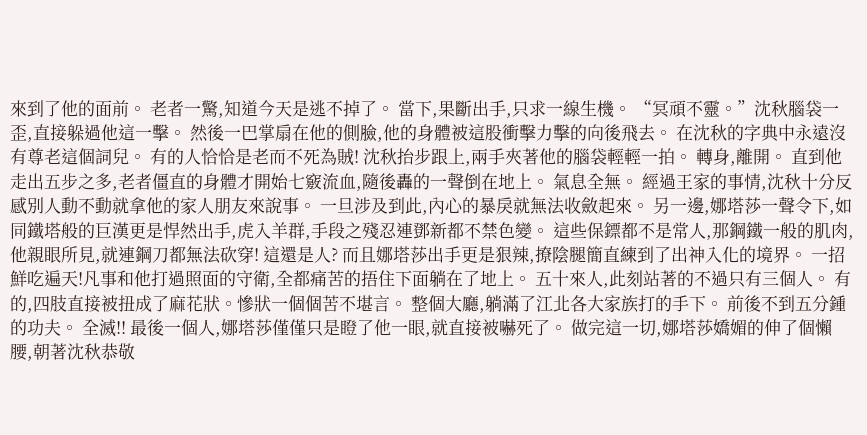來到了他的面前。 老者一驚,知道今天是逃不掉了。 當下,果斷出手,只求一線生機。 “冥頑不靈。”沈秋腦袋一歪,直接躲過他這一擊。 然後一巴掌扇在他的側臉,他的身體被這股衝擊力擊的向後飛去。 在沈秋的字典中永遠沒有尊老這個詞兒。 有的人恰恰是老而不死為賊! 沈秋抬步跟上,兩手夾著他的腦袋輕輕一拍。 轉身,離開。 直到他走出五步之多,老者僵直的身體才開始七竅流血,隨後轟的一聲倒在地上。 氣息全無。 經過王家的事情,沈秋十分反感別人動不動就拿他的家人朋友來說事。 一旦涉及到此,內心的暴戾就無法收斂起來。 另一邊,娜塔莎一聲令下,如同鐵塔般的巨漢更是悍然出手,虎入羊群,手段之殘忍連鄧新都不禁色變。 這些保鏢都不是常人,那鋼鐵一般的肌肉,他親眼所見,就連鋼刀都無法砍穿! 這還是人? 而且娜塔莎出手更是狠辣,撩陰腿簡直練到了出神入化的境界。 一招鮮吃遍天!凡事和他打過照面的守衛,全都痛苦的捂住下面躺在了地上。 五十來人,此刻站著的不過只有三個人。 有的,四肢直接被扭成了麻花狀。慘狀一個個苦不堪言。 整個大廳,躺滿了江北各大家族打的手下。 前後不到五分鍾的功夫。 全滅!! 最後一個人,娜塔莎僅僅只是瞪了他一眼,就直接被嚇死了。 做完這一切,娜塔莎嬌媚的伸了個懶腰,朝著沈秋恭敬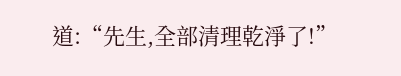道:“先生,全部清理乾淨了!”